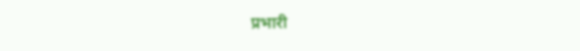प्रभारी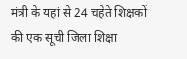मंत्री के यहां से 24 चहेते शिक्षकों की एक सूची जिला शिक्षा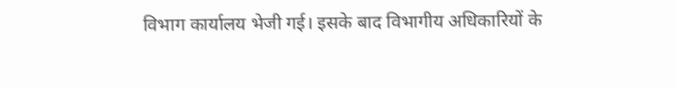विभाग कार्यालय भेजी गई। इसके बाद विभागीय अधिकारियों के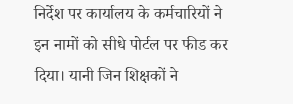निर्देश पर कार्यालय के कर्मचारियों ने इन नामों को सीधे पोर्टल पर फीड कर दिया। यानी जिन शिक्षकों ने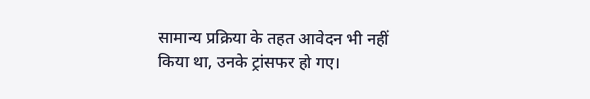सामान्य प्रक्रिया के तहत आवेदन भी नहीं किया था, उनके ट्रांसफर हो गए।